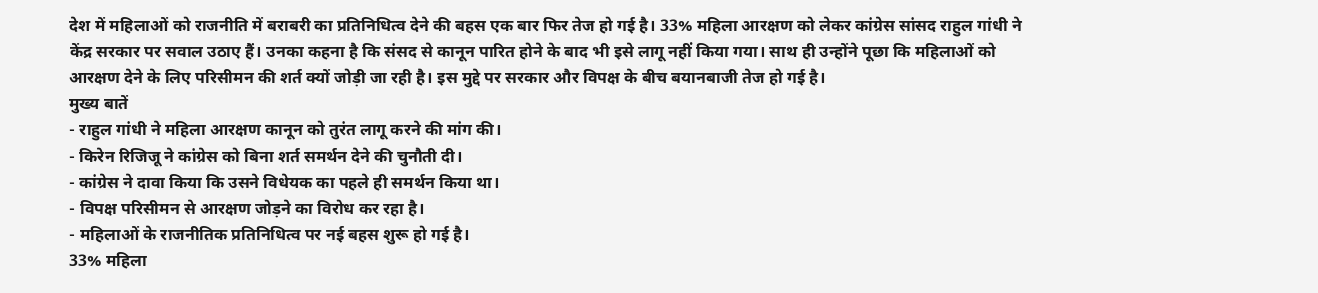देश में महिलाओं को राजनीति में बराबरी का प्रतिनिधित्व देने की बहस एक बार फिर तेज हो गई है। 33% महिला आरक्षण को लेकर कांग्रेस सांसद राहुल गांधी ने केंद्र सरकार पर सवाल उठाए हैं। उनका कहना है कि संसद से कानून पारित होने के बाद भी इसे लागू नहीं किया गया। साथ ही उन्होंने पूछा कि महिलाओं को आरक्षण देने के लिए परिसीमन की शर्त क्यों जोड़ी जा रही है। इस मुद्दे पर सरकार और विपक्ष के बीच बयानबाजी तेज हो गई है।
मुख्य बातें
- राहुल गांधी ने महिला आरक्षण कानून को तुरंत लागू करने की मांग की।
- किरेन रिजिजू ने कांग्रेस को बिना शर्त समर्थन देने की चुनौती दी।
- कांग्रेस ने दावा किया कि उसने विधेयक का पहले ही समर्थन किया था।
- विपक्ष परिसीमन से आरक्षण जोड़ने का विरोध कर रहा है।
- महिलाओं के राजनीतिक प्रतिनिधित्व पर नई बहस शुरू हो गई है।
33% महिला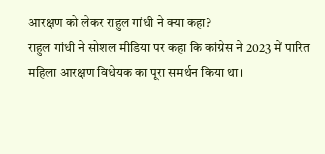आरक्षण को लेकर राहुल गांधी ने क्या कहा?
राहुल गांधी ने सोशल मीडिया पर कहा कि कांग्रेस ने 2023 में पारित महिला आरक्षण विधेयक का पूरा समर्थन किया था।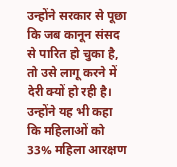उन्होंने सरकार से पूछा कि जब कानून संसद से पारित हो चुका है, तो उसे लागू करने में देरी क्यों हो रही है।
उन्होंने यह भी कहा कि महिलाओं को 33% महिला आरक्षण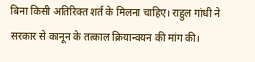बिना किसी अतिरिक्त शर्त के मिलना चाहिए। राहुल गांधी ने सरकार से कानून के तत्काल क्रियान्वयन की मांग की।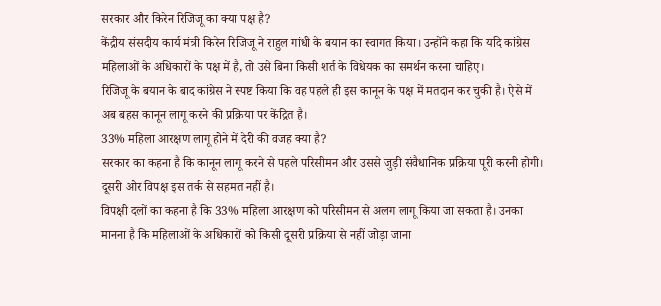सरकार और किरेन रिजिजू का क्या पक्ष है?
केंद्रीय संसदीय कार्य मंत्री किरेन रिजिजू ने राहुल गांधी के बयान का स्वागत किया। उन्होंने कहा कि यदि कांग्रेस महिलाओं के अधिकारों के पक्ष में है, तो उसे बिना किसी शर्त के विधेयक का समर्थन करना चाहिए।
रिजिजू के बयान के बाद कांग्रेस ने स्पष्ट किया कि वह पहले ही इस कानून के पक्ष में मतदान कर चुकी है। ऐसे में अब बहस कानून लागू करने की प्रक्रिया पर केंद्रित है।
33% महिला आरक्षण लागू होने में देरी की वजह क्या है?
सरकार का कहना है कि कानून लागू करने से पहले परिसीमन और उससे जुड़ी संवैधानिक प्रक्रिया पूरी करनी होगी। दूसरी ओर विपक्ष इस तर्क से सहमत नहीं है।
विपक्षी दलों का कहना है कि 33% महिला आरक्षण को परिसीमन से अलग लागू किया जा सकता है। उनका मानना है कि महिलाओं के अधिकारों को किसी दूसरी प्रक्रिया से नहीं जोड़ा जाना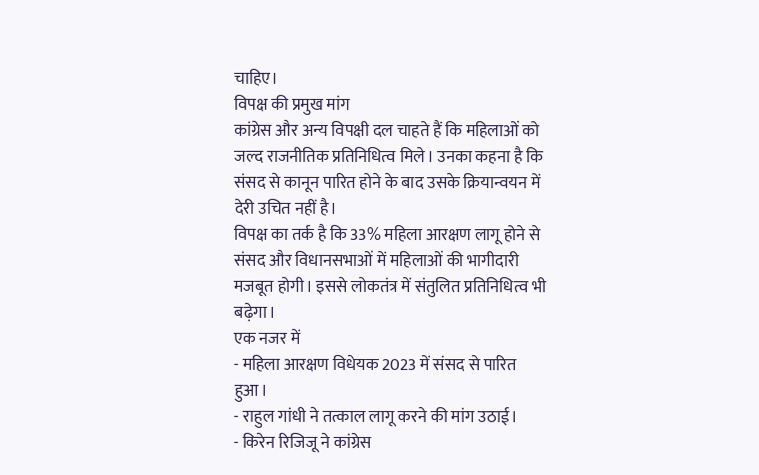चाहिए।
विपक्ष की प्रमुख मांग
कांग्रेस और अन्य विपक्षी दल चाहते हैं कि महिलाओं को जल्द राजनीतिक प्रतिनिधित्व मिले। उनका कहना है कि संसद से कानून पारित होने के बाद उसके क्रियान्वयन में देरी उचित नहीं है।
विपक्ष का तर्क है कि 33% महिला आरक्षण लागू होने से संसद और विधानसभाओं में महिलाओं की भागीदारी मजबूत होगी। इससे लोकतंत्र में संतुलित प्रतिनिधित्व भी बढ़ेगा।
एक नजर में
- महिला आरक्षण विधेयक 2023 में संसद से पारित हुआ।
- राहुल गांधी ने तत्काल लागू करने की मांग उठाई।
- किरेन रिजिजू ने कांग्रेस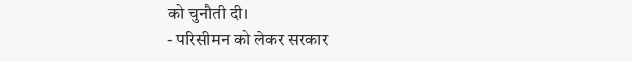को चुनौती दी।
- परिसीमन को लेकर सरकार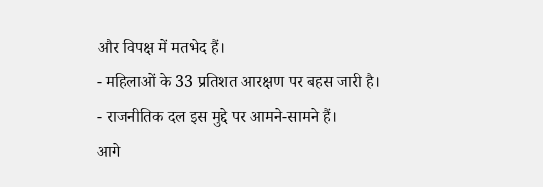और विपक्ष में मतभेद हैं।
- महिलाओं के 33 प्रतिशत आरक्षण पर बहस जारी है।
- राजनीतिक दल इस मुद्दे पर आमने-सामने हैं।
आगे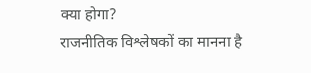क्या होगा?
राजनीतिक विश्लेषकों का मानना है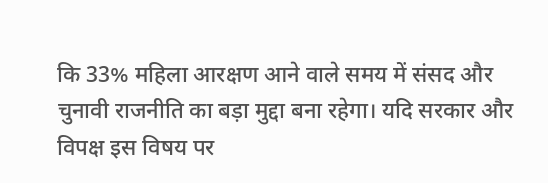कि 33% महिला आरक्षण आने वाले समय में संसद और चुनावी राजनीति का बड़ा मुद्दा बना रहेगा। यदि सरकार और विपक्ष इस विषय पर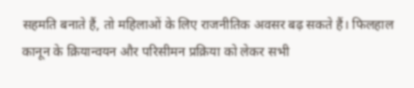सहमति बनाते हैं, तो महिलाओं के लिए राजनीतिक अवसर बढ़ सकते हैं। फिलहाल कानून के क्रियान्वयन और परिसीमन प्रक्रिया को लेकर सभी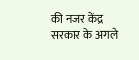की नजर केंद्र सरकार के अगले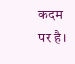कदम पर है।